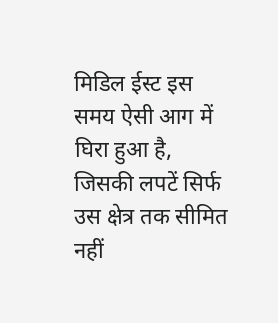मिडिल ईस्ट इस समय ऐसी आग में घिरा हुआ है, जिसकी लपटें सिर्फ उस क्षेत्र तक सीमित नहीं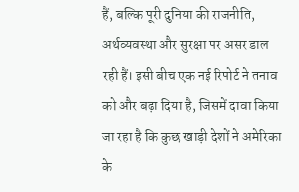हैं, बल्कि पूरी दुनिया की राजनीति, अर्थव्यवस्था और सुरक्षा पर असर डाल रही हैं। इसी बीच एक नई रिपोर्ट ने तनाव को और बढ़ा दिया है, जिसमें दावा किया जा रहा है कि कुछ खाड़ी देशों ने अमेरिका के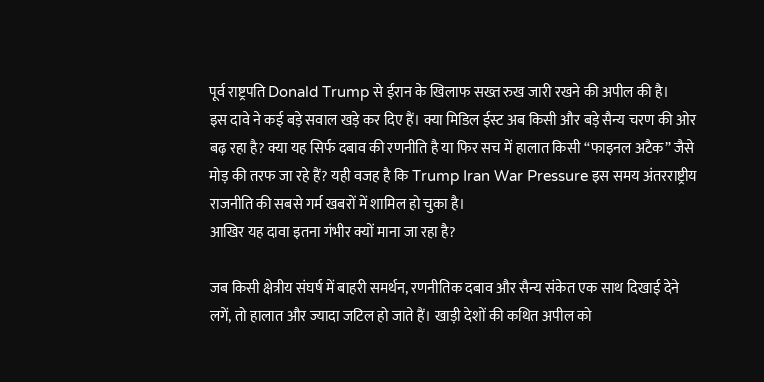पूर्व राष्ट्रपति Donald Trump से ईरान के खिलाफ सख्त रुख जारी रखने की अपील की है।
इस दावे ने कई बड़े सवाल खड़े कर दिए हैं। क्या मिडिल ईस्ट अब किसी और बड़े सैन्य चरण की ओर बढ़ रहा है? क्या यह सिर्फ दबाव की रणनीति है या फिर सच में हालात किसी “फाइनल अटैक” जैसे मोड़ की तरफ जा रहे हैं? यही वजह है कि Trump Iran War Pressure इस समय अंतरराष्ट्रीय राजनीति की सबसे गर्म खबरों में शामिल हो चुका है।
आखिर यह दावा इतना गंभीर क्यों माना जा रहा है?

जब किसी क्षेत्रीय संघर्ष में बाहरी समर्थन, रणनीतिक दबाव और सैन्य संकेत एक साथ दिखाई देने लगें, तो हालात और ज्यादा जटिल हो जाते हैं। खाड़ी देशों की कथित अपील को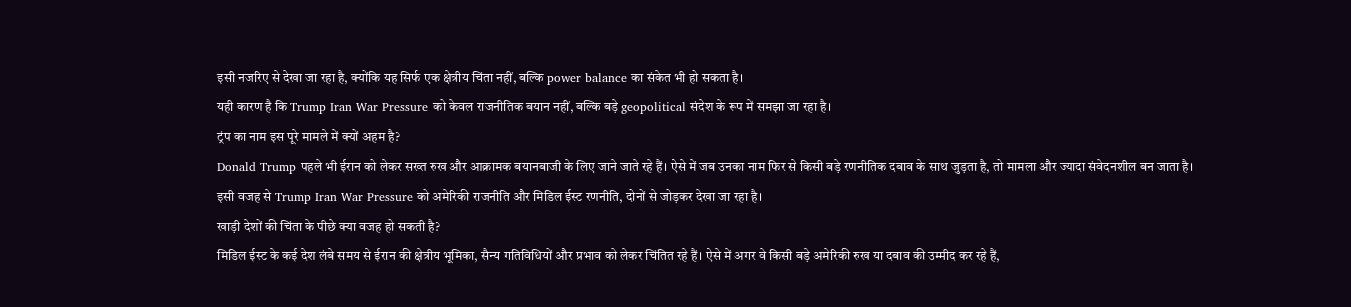इसी नजरिए से देखा जा रहा है, क्योंकि यह सिर्फ एक क्षेत्रीय चिंता नहीं, बल्कि power balance का संकेत भी हो सकता है।
यही कारण है कि Trump Iran War Pressure को केवल राजनीतिक बयान नहीं, बल्कि बड़े geopolitical संदेश के रूप में समझा जा रहा है।
ट्रंप का नाम इस पूरे मामले में क्यों अहम है?
Donald Trump पहले भी ईरान को लेकर सख्त रुख और आक्रामक बयानबाजी के लिए जाने जाते रहे हैं। ऐसे में जब उनका नाम फिर से किसी बड़े रणनीतिक दबाव के साथ जुड़ता है, तो मामला और ज्यादा संवेदनशील बन जाता है।
इसी वजह से Trump Iran War Pressure को अमेरिकी राजनीति और मिडिल ईस्ट रणनीति, दोनों से जोड़कर देखा जा रहा है।
खाड़ी देशों की चिंता के पीछे क्या वजह हो सकती है?
मिडिल ईस्ट के कई देश लंबे समय से ईरान की क्षेत्रीय भूमिका, सैन्य गतिविधियों और प्रभाव को लेकर चिंतित रहे हैं। ऐसे में अगर वे किसी बड़े अमेरिकी रुख या दबाव की उम्मीद कर रहे हैं,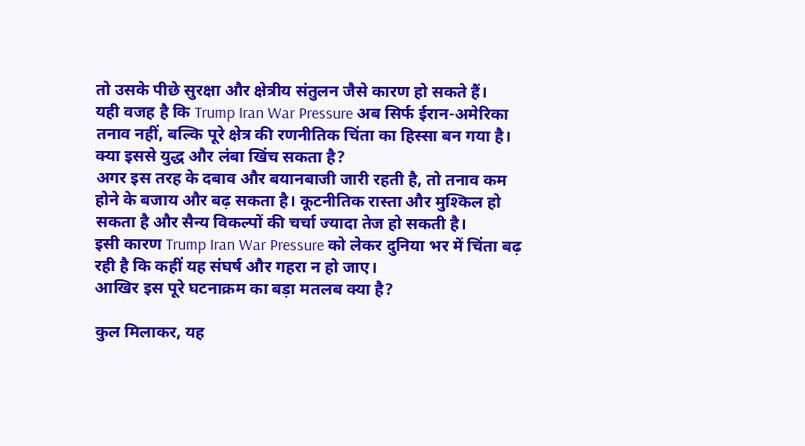तो उसके पीछे सुरक्षा और क्षेत्रीय संतुलन जैसे कारण हो सकते हैं।
यही वजह है कि Trump Iran War Pressure अब सिर्फ ईरान-अमेरिका तनाव नहीं, बल्कि पूरे क्षेत्र की रणनीतिक चिंता का हिस्सा बन गया है।
क्या इससे युद्ध और लंबा खिंच सकता है?
अगर इस तरह के दबाव और बयानबाजी जारी रहती है, तो तनाव कम होने के बजाय और बढ़ सकता है। कूटनीतिक रास्ता और मुश्किल हो सकता है और सैन्य विकल्पों की चर्चा ज्यादा तेज हो सकती है।
इसी कारण Trump Iran War Pressure को लेकर दुनिया भर में चिंता बढ़ रही है कि कहीं यह संघर्ष और गहरा न हो जाए।
आखिर इस पूरे घटनाक्रम का बड़ा मतलब क्या है?

कुल मिलाकर, यह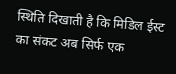स्थिति दिखाती है कि मिडिल ईस्ट का संकट अब सिर्फ एक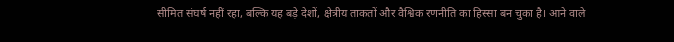सीमित संघर्ष नहीं रहा, बल्कि यह बड़े देशों, क्षेत्रीय ताकतों और वैश्विक रणनीति का हिस्सा बन चुका है। आने वाले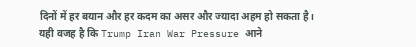दिनों में हर बयान और हर कदम का असर और ज्यादा अहम हो सकता है।
यही वजह है कि Trump Iran War Pressure आने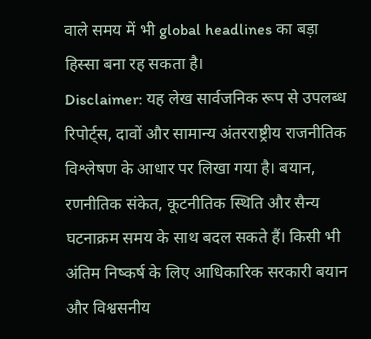वाले समय में भी global headlines का बड़ा हिस्सा बना रह सकता है।
Disclaimer: यह लेख सार्वजनिक रूप से उपलब्ध रिपोर्ट्स, दावों और सामान्य अंतरराष्ट्रीय राजनीतिक विश्लेषण के आधार पर लिखा गया है। बयान, रणनीतिक संकेत, कूटनीतिक स्थिति और सैन्य घटनाक्रम समय के साथ बदल सकते हैं। किसी भी अंतिम निष्कर्ष के लिए आधिकारिक सरकारी बयान और विश्वसनीय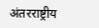अंतरराष्ट्रीय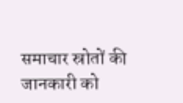समाचार स्रोतों की जानकारी को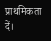प्राथमिकता दें।